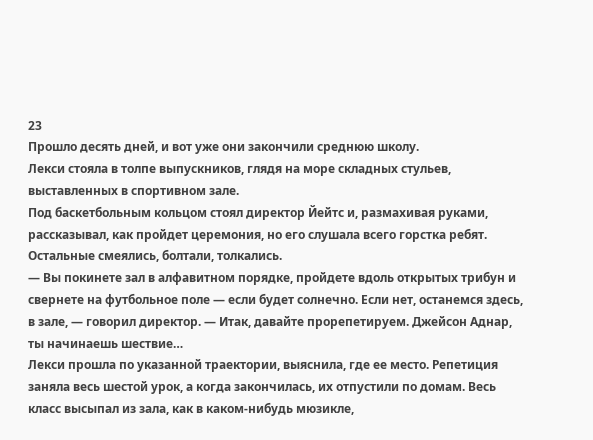23
Прошло десять дней, и вот уже они закончили среднюю школу.
Лекси стояла в толпе выпускников, глядя на море складных стульев, выставленных в спортивном зале.
Под баскетбольным кольцом стоял директор Йейтс и, размахивая руками, рассказывал, как пройдет церемония, но его слушала всего горстка ребят. Остальные смеялись, болтали, толкались.
— Вы покинете зал в алфавитном порядке, пройдете вдоль открытых трибун и свернете на футбольное поле — если будет солнечно. Если нет, останемся здесь, в зале, — говорил директор. — Итак, давайте прорепетируем. Джейсон Аднар, ты начинаешь шествие…
Лекси прошла по указанной траектории, выяснила, где ее место. Репетиция заняла весь шестой урок, а когда закончилась, их отпустили по домам. Весь класс высыпал из зала, как в каком-нибудь мюзикле,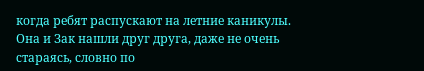когда ребят распускают на летние каникулы.
Она и Зак нашли друг друга, даже не очень стараясь, словно по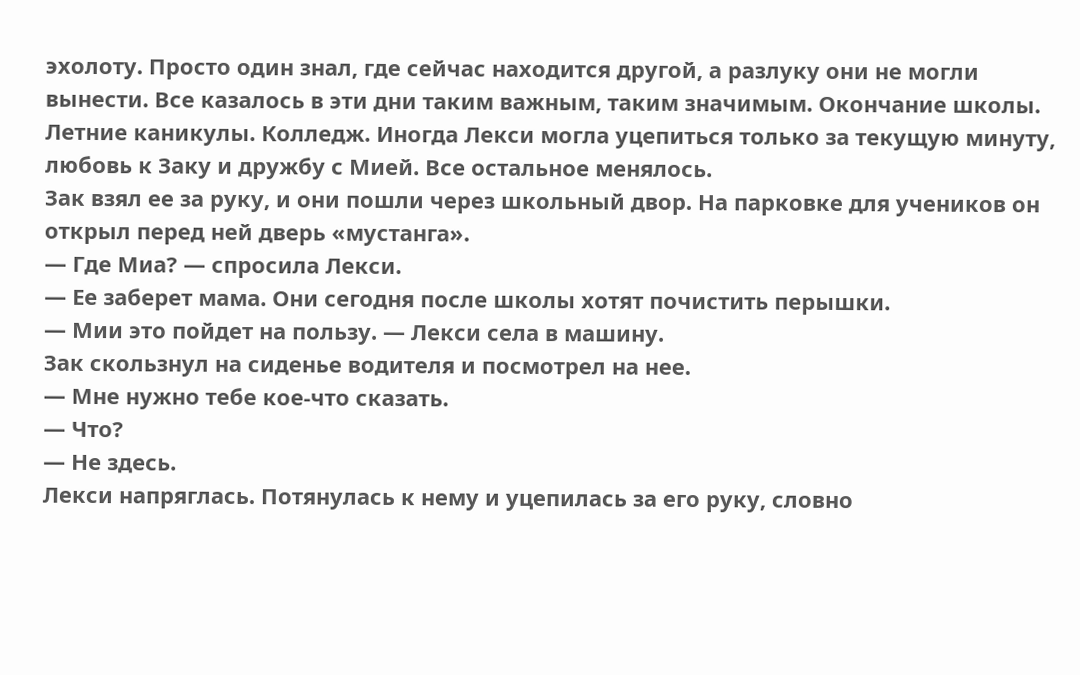эхолоту. Просто один знал, где сейчас находится другой, а разлуку они не могли вынести. Все казалось в эти дни таким важным, таким значимым. Окончание школы. Летние каникулы. Колледж. Иногда Лекси могла уцепиться только за текущую минуту, любовь к Заку и дружбу с Мией. Все остальное менялось.
Зак взял ее за руку, и они пошли через школьный двор. На парковке для учеников он открыл перед ней дверь «мустанга».
— Где Миа? — спросила Лекси.
— Ее заберет мама. Они сегодня после школы хотят почистить перышки.
— Мии это пойдет на пользу. — Лекси села в машину.
Зак скользнул на сиденье водителя и посмотрел на нее.
— Мне нужно тебе кое-что сказать.
— Что?
— Не здесь.
Лекси напряглась. Потянулась к нему и уцепилась за его руку, словно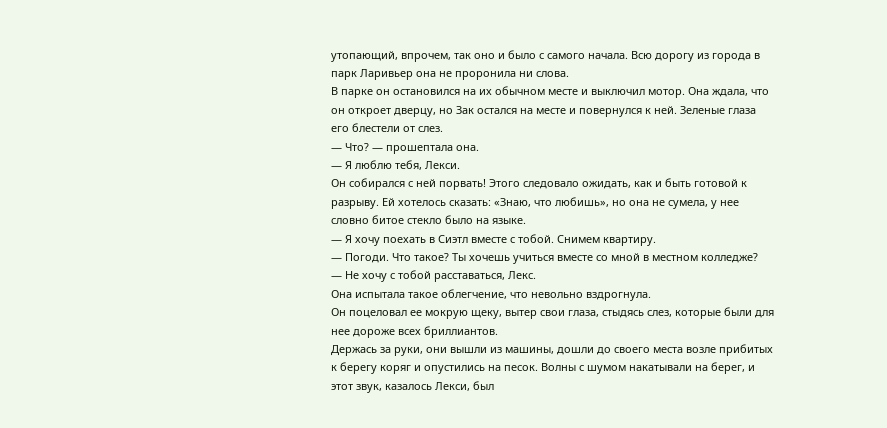утопающий, впрочем, так оно и было с самого начала. Всю дорогу из города в парк Ларивьер она не проронила ни слова.
В парке он остановился на их обычном месте и выключил мотор. Она ждала, что он откроет дверцу, но Зак остался на месте и повернулся к ней. Зеленые глаза его блестели от слез.
— Что? — прошептала она.
— Я люблю тебя, Лекси.
Он собирался с ней порвать! Этого следовало ожидать, как и быть готовой к разрыву. Ей хотелось сказать: «Знаю, что любишь», но она не сумела, у нее словно битое стекло было на языке.
— Я хочу поехать в Сиэтл вместе с тобой. Снимем квартиру.
— Погоди. Что такое? Ты хочешь учиться вместе со мной в местном колледже?
— Не хочу с тобой расставаться, Лекс.
Она испытала такое облегчение, что невольно вздрогнула.
Он поцеловал ее мокрую щеку, вытер свои глаза, стыдясь слез, которые были для нее дороже всех бриллиантов.
Держась за руки, они вышли из машины, дошли до своего места возле прибитых к берегу коряг и опустились на песок. Волны с шумом накатывали на берег, и этот звук, казалось Лекси, был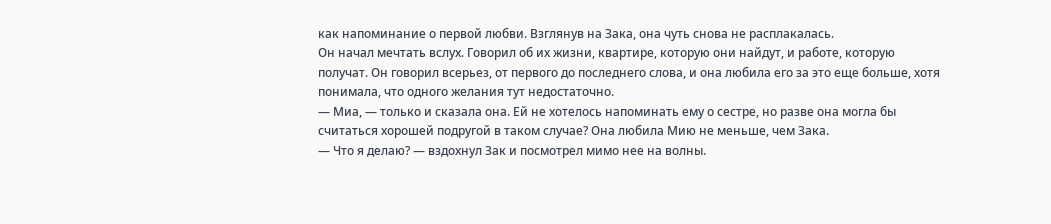как напоминание о первой любви. Взглянув на Зака, она чуть снова не расплакалась.
Он начал мечтать вслух. Говорил об их жизни, квартире, которую они найдут, и работе, которую получат. Он говорил всерьез, от первого до последнего слова, и она любила его за это еще больше, хотя понимала, что одного желания тут недостаточно.
— Миа, — только и сказала она. Ей не хотелось напоминать ему о сестре, но разве она могла бы считаться хорошей подругой в таком случае? Она любила Мию не меньше, чем Зака.
— Что я делаю? — вздохнул Зак и посмотрел мимо нее на волны.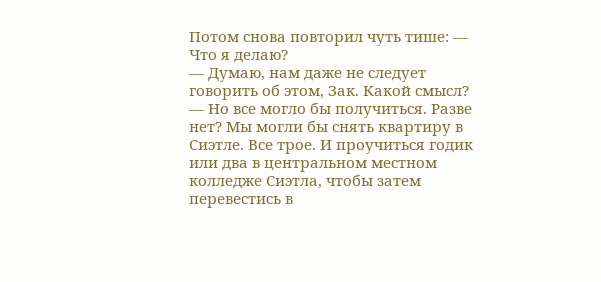Потом снова повторил чуть тише: — Что я делаю?
— Думаю, нам даже не следует говорить об этом, Зак. Какой смысл?
— Но все могло бы получиться. Разве нет? Мы могли бы снять квартиру в Сиэтле. Все трое. И проучиться годик или два в центральном местном колледже Сиэтла, чтобы затем перевестись в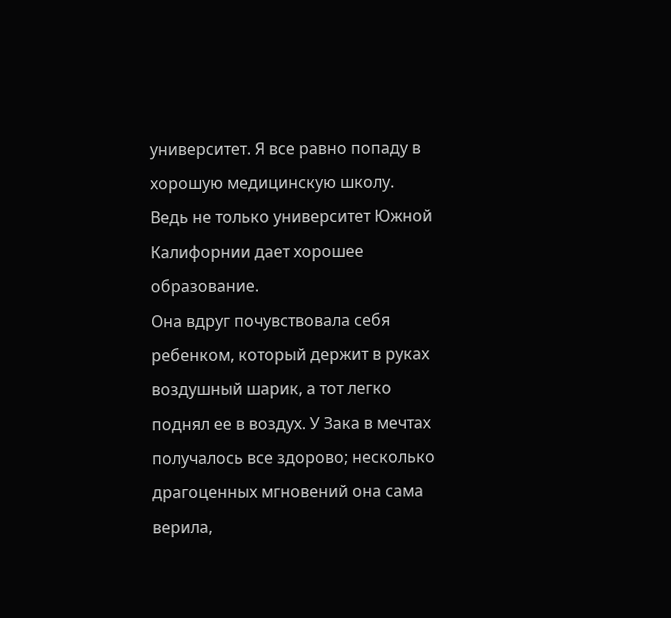университет. Я все равно попаду в хорошую медицинскую школу. Ведь не только университет Южной Калифорнии дает хорошее образование.
Она вдруг почувствовала себя ребенком, который держит в руках воздушный шарик, а тот легко поднял ее в воздух. У Зака в мечтах получалось все здорово; несколько драгоценных мгновений она сама верила,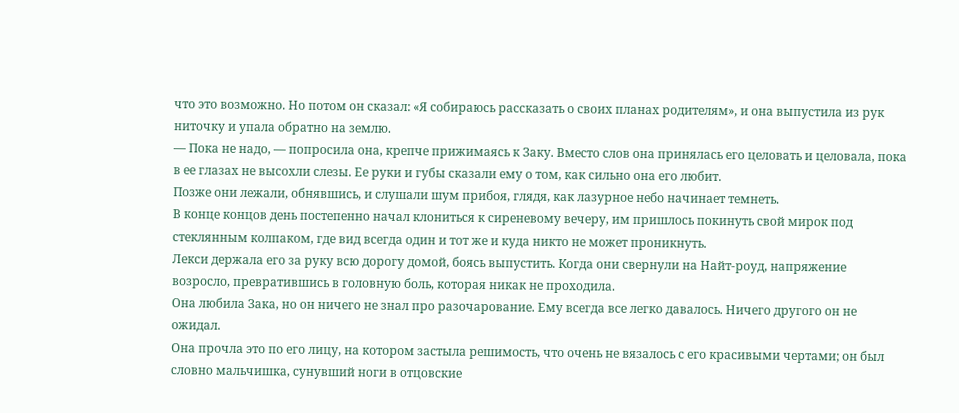что это возможно. Но потом он сказал: «Я собираюсь рассказать о своих планах родителям», и она выпустила из рук ниточку и упала обратно на землю.
— Пока не надо, — попросила она, крепче прижимаясь к Заку. Вместо слов она принялась его целовать и целовала, пока в ее глазах не высохли слезы. Ее руки и губы сказали ему о том, как сильно она его любит.
Позже они лежали, обнявшись, и слушали шум прибоя, глядя, как лазурное небо начинает темнеть.
В конце концов день постепенно начал клониться к сиреневому вечеру, им пришлось покинуть свой мирок под стеклянным колпаком, где вид всегда один и тот же и куда никто не может проникнуть.
Лекси держала его за руку всю дорогу домой, боясь выпустить. Когда они свернули на Найт-роуд, напряжение возросло, превратившись в головную боль, которая никак не проходила.
Она любила Зака, но он ничего не знал про разочарование. Ему всегда все легко давалось. Ничего другого он не ожидал.
Она прочла это по его лицу, на котором застыла решимость, что очень не вязалось с его красивыми чертами; он был словно мальчишка, сунувший ноги в отцовские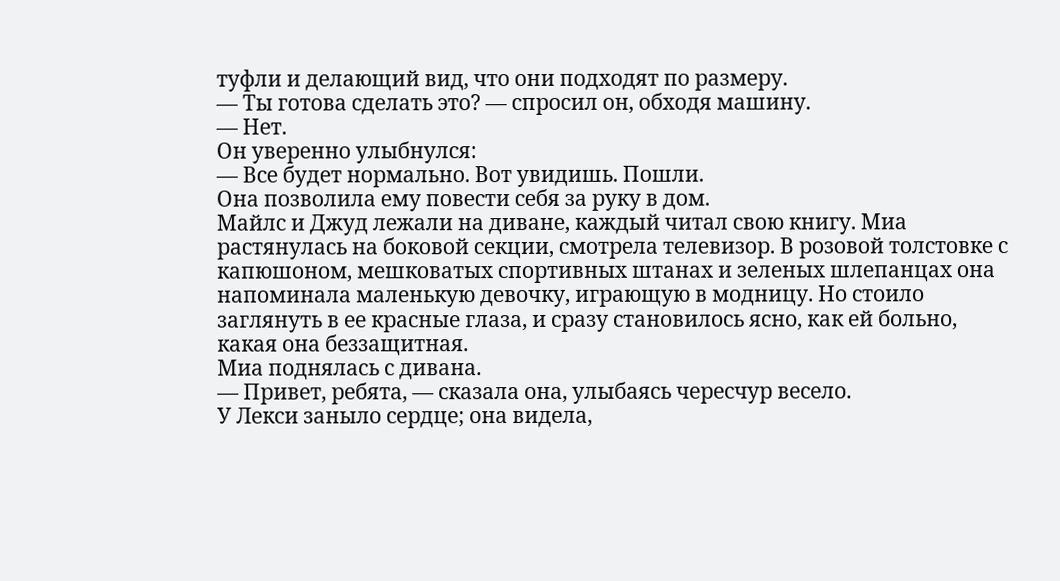туфли и делающий вид, что они подходят по размеру.
— Ты готова сделать это? — спросил он, обходя машину.
— Нет.
Он уверенно улыбнулся:
— Все будет нормально. Вот увидишь. Пошли.
Она позволила ему повести себя за руку в дом.
Майлс и Джуд лежали на диване, каждый читал свою книгу. Миа растянулась на боковой секции, смотрела телевизор. В розовой толстовке с капюшоном, мешковатых спортивных штанах и зеленых шлепанцах она напоминала маленькую девочку, играющую в модницу. Но стоило заглянуть в ее красные глаза, и сразу становилось ясно, как ей больно, какая она беззащитная.
Миа поднялась с дивана.
— Привет, ребята, — сказала она, улыбаясь чересчур весело.
У Лекси заныло сердце; она видела,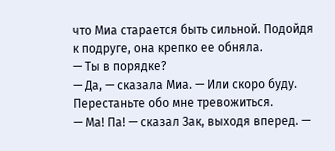что Миа старается быть сильной. Подойдя к подруге, она крепко ее обняла.
— Ты в порядке?
— Да, — сказала Миа. — Или скоро буду. Перестаньте обо мне тревожиться.
— Ма! Па! — сказал Зак, выходя вперед. —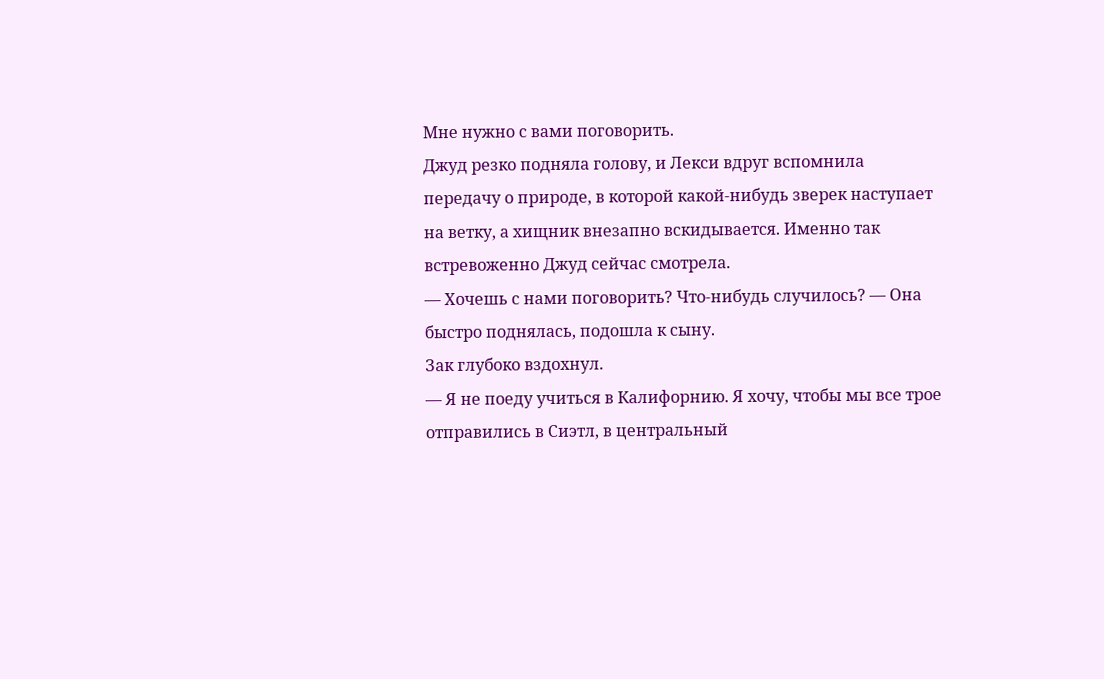Мне нужно с вами поговорить.
Джуд резко подняла голову, и Лекси вдруг вспомнила передачу о природе, в которой какой-нибудь зверек наступает на ветку, а хищник внезапно вскидывается. Именно так встревоженно Джуд сейчас смотрела.
— Хочешь с нами поговорить? Что-нибудь случилось? — Она быстро поднялась, подошла к сыну.
Зак глубоко вздохнул.
— Я не поеду учиться в Калифорнию. Я хочу, чтобы мы все трое отправились в Сиэтл, в центральный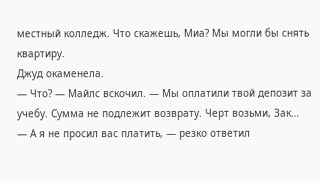местный колледж. Что скажешь, Миа? Мы могли бы снять квартиру.
Джуд окаменела.
— Что? — Майлс вскочил. — Мы оплатили твой депозит за учебу. Сумма не подлежит возврату. Черт возьми, Зак…
— А я не просил вас платить, — резко ответил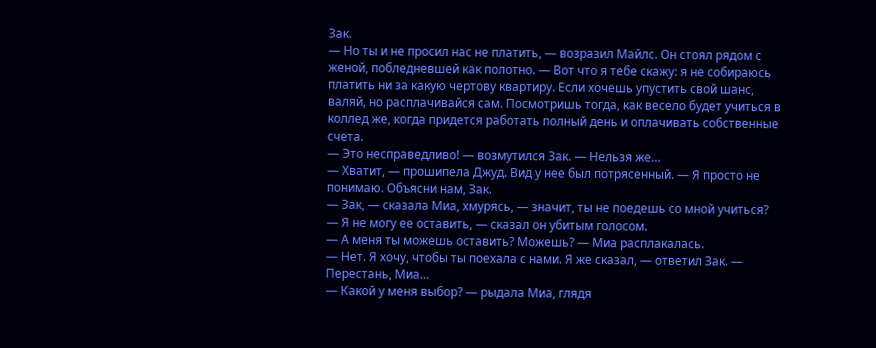Зак.
— Но ты и не просил нас не платить, — возразил Майлс. Он стоял рядом с женой, побледневшей как полотно. — Вот что я тебе скажу: я не собираюсь платить ни за какую чертову квартиру. Если хочешь упустить свой шанс, валяй, но расплачивайся сам. Посмотришь тогда, как весело будет учиться в коллед же, когда придется работать полный день и оплачивать собственные счета.
— Это несправедливо! — возмутился Зак. — Нельзя же…
— Хватит, — прошипела Джуд. Вид у нее был потрясенный. — Я просто не понимаю. Объясни нам, Зак.
— Зак, — сказала Миа, хмурясь, — значит, ты не поедешь со мной учиться?
— Я не могу ее оставить, — сказал он убитым голосом.
— А меня ты можешь оставить? Можешь? — Миа расплакалась.
— Нет. Я хочу, чтобы ты поехала с нами. Я же сказал, — ответил Зак. — Перестань, Миа…
— Какой у меня выбор? — рыдала Миа, глядя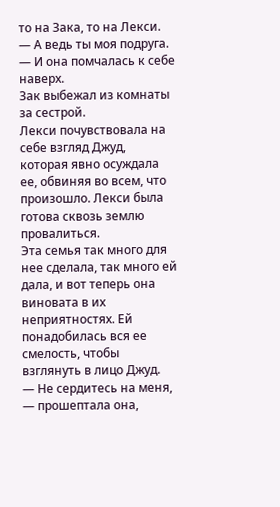то на Зака, то на Лекси. — А ведь ты моя подруга. — И она помчалась к себе наверх.
Зак выбежал из комнаты за сестрой.
Лекси почувствовала на себе взгляд Джуд, которая явно осуждала ее, обвиняя во всем, что произошло. Лекси была готова сквозь землю провалиться.
Эта семья так много для нее сделала, так много ей дала, и вот теперь она виновата в их неприятностях. Ей понадобилась вся ее смелость, чтобы взглянуть в лицо Джуд.
— Не сердитесь на меня, — прошептала она,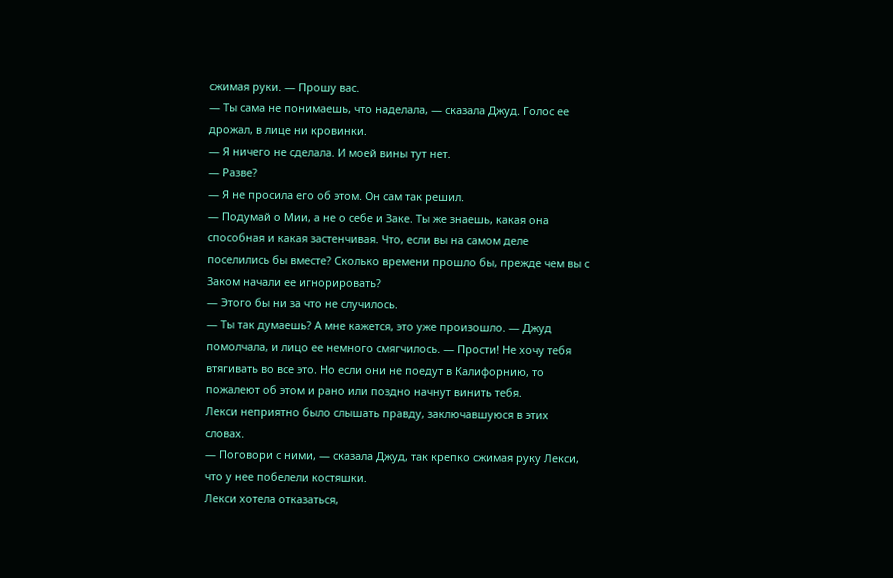сжимая руки. — Прошу вас.
— Ты сама не понимаешь, что наделала, — сказала Джуд. Голос ее дрожал, в лице ни кровинки.
— Я ничего не сделала. И моей вины тут нет.
— Разве?
— Я не просила его об этом. Он сам так решил.
— Подумай о Мии, а не о себе и Заке. Ты же знаешь, какая она способная и какая застенчивая. Что, если вы на самом деле поселились бы вместе? Сколько времени прошло бы, прежде чем вы с Заком начали ее игнорировать?
— Этого бы ни за что не случилось.
— Ты так думаешь? А мне кажется, это уже произошло. — Джуд помолчала, и лицо ее немного смягчилось. — Прости! Не хочу тебя втягивать во все это. Но если они не поедут в Калифорнию, то пожалеют об этом и рано или поздно начнут винить тебя.
Лекси неприятно было слышать правду, заключавшуюся в этих словах.
— Поговори с ними, — сказала Джуд, так крепко сжимая руку Лекси, что у нее побелели костяшки.
Лекси хотела отказаться,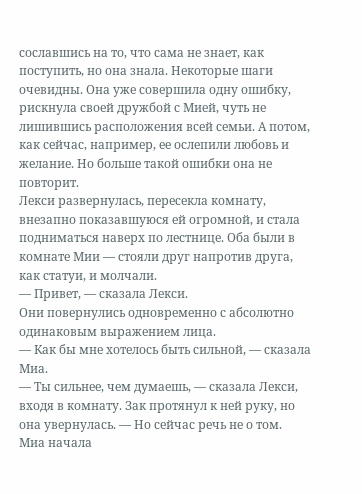сославшись на то, что сама не знает, как поступить, но она знала. Некоторые шаги очевидны. Она уже совершила одну ошибку, рискнула своей дружбой с Мией, чуть не лишившись расположения всей семьи. А потом, как сейчас, например, ее ослепили любовь и желание. Но больше такой ошибки она не повторит.
Лекси развернулась, пересекла комнату, внезапно показавшуюся ей огромной, и стала подниматься наверх по лестнице. Оба были в комнате Мии — стояли друг напротив друга, как статуи, и молчали.
— Привет, — сказала Лекси.
Они повернулись одновременно с абсолютно одинаковым выражением лица.
— Как бы мне хотелось быть сильной, — сказала Миа.
— Ты сильнее, чем думаешь, — сказала Лекси, входя в комнату. Зак протянул к ней руку, но она увернулась. — Но сейчас речь не о том.
Миа начала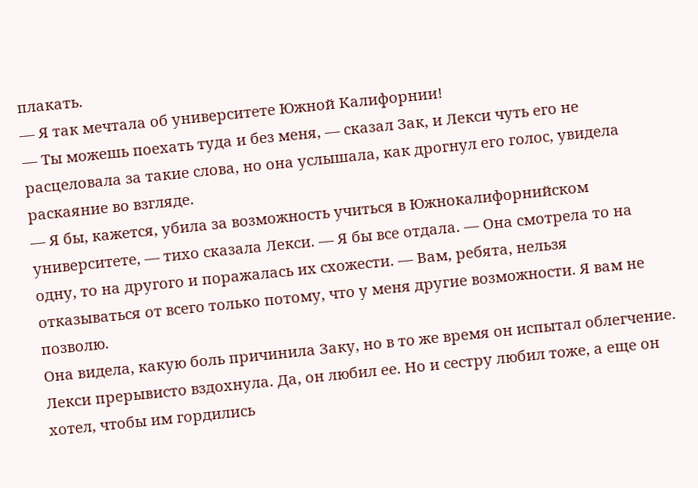плакать.
— Я так мечтала об университете Южной Калифорнии!
— Ты можешь поехать туда и без меня, — сказал Зак, и Лекси чуть его не расцеловала за такие слова, но она услышала, как дрогнул его голос, увидела раскаяние во взгляде.
— Я бы, кажется, убила за возможность учиться в Южнокалифорнийском университете, — тихо сказала Лекси. — Я бы все отдала. — Она смотрела то на одну, то на другого и поражалась их схожести. — Вам, ребята, нельзя отказываться от всего только потому, что у меня другие возможности. Я вам не позволю.
Она видела, какую боль причинила Заку, но в то же время он испытал облегчение. Лекси прерывисто вздохнула. Да, он любил ее. Но и сестру любил тоже, а еще он хотел, чтобы им гордились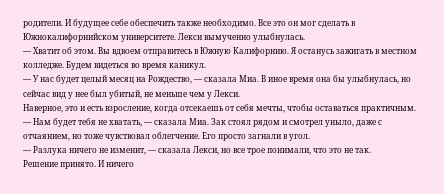родители. И будущее себе обеспечить также необходимо. Все это он мог сделать в Южнокалифорнийском университете. Лекси вымученно улыбнулась.
— Хватит об этом. Вы вдвоем отправитесь в Южную Калифорнию. Я останусь зажигать в местном колледже. Будем видеться во время каникул.
— У нас будет целый месяц на Рождество, — сказала Миа. В иное время она бы улыбнулась, но сейчас вид у нее был убитый, не меньше чем у Лекси.
Наверное, это и есть взросление, когда отсекаешь от себя мечты, чтобы оставаться практичным.
— Нам будет тебя не хватать, — сказала Миа. Зак стоял рядом и смотрел уныло, даже с отчаянием, но тоже чувствовал облегчение. Его просто загнали в угол.
— Разлука ничего не изменит, — сказала Лекси, но все трое понимали, что это не так.
Решение принято. И ничего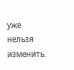уже нельзя изменить.